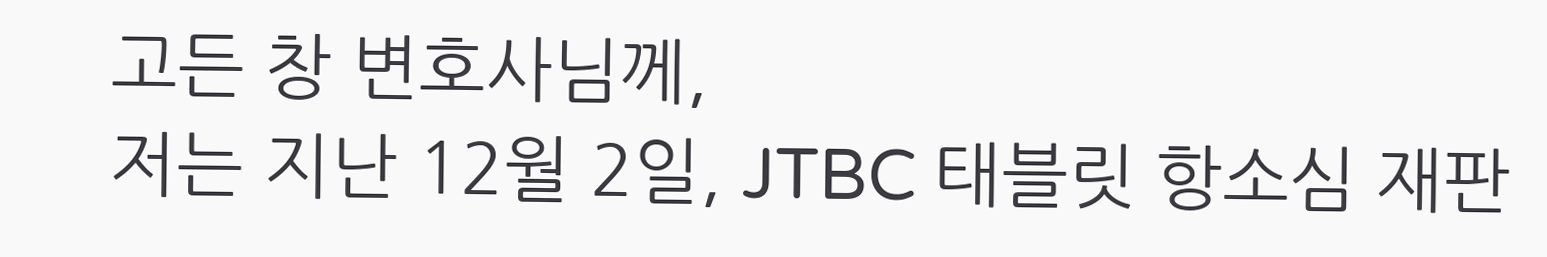고든 창 변호사님께,
저는 지난 12월 2일, JTBC 태블릿 항소심 재판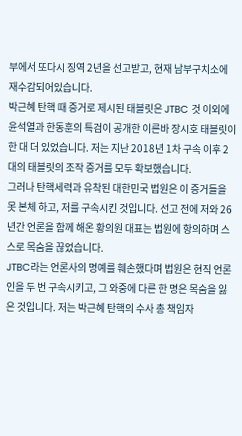부에서 또다시 징역 2년을 선고받고, 현재 남부구치소에 재수감되어있습니다.
박근혜 탄핵 때 증거로 제시된 태블릿은 JTBC 것 이외에 윤석열과 한동훈의 특검이 공개한 이른바 장시호 태블릿이 한 대 더 있었습니다. 저는 지난 2018년 1차 구속 이후 2대의 태블릿의 조작 증거를 모두 확보했습니다.
그러나 탄핵세력과 유착된 대한민국 법원은 이 증거들을 못 본체 하고, 저를 구속시킨 것입니다. 선고 전에 저와 26년간 언론을 함께 해온 황의원 대표는 법원에 항의하며 스스로 목숨을 끊었습니다.
JTBC라는 언론사의 명예를 훼손했다며 법원은 현직 언론인을 두 번 구속시키고, 그 와중에 다른 한 명은 목숨을 잃은 것입니다. 저는 박근혜 탄핵의 수사 총 책임자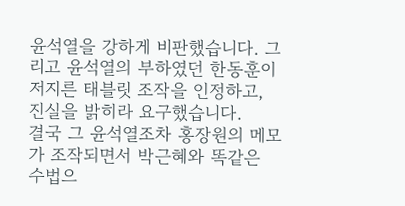윤석열을 강하게 비판했습니다. 그리고 윤석열의 부하였던 한동훈이 저지른 태블릿 조작을 인정하고, 진실을 밝히라 요구했습니다.
결국 그 윤석열조차 홍장원의 메모가 조작되면서 박근혜와 똑같은 수법으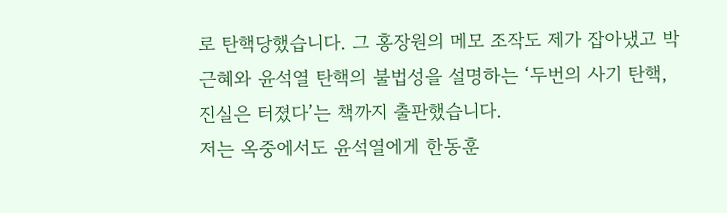로 탄핵당했습니다. 그 홍장원의 메모 조작도 제가 잡아냈고 박근혜와 윤석열 탄핵의 불법성을 설명하는 ‘두번의 사기 탄핵, 진실은 터졌다’는 책까지 출판했습니다.
저는 옥중에서도 윤석열에게 한동훈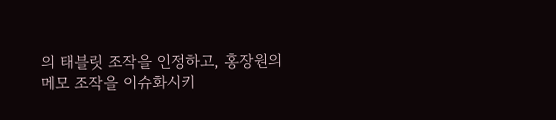의 태블릿 조작을 인정하고, 홍장원의 메모 조작을 이슈화시키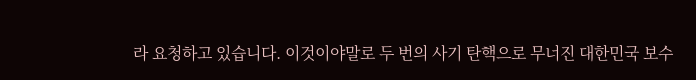라 요청하고 있습니다. 이것이야말로 두 번의 사기 탄핵으로 무너진 대한민국 보수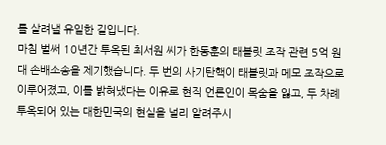를 살려낼 유일한 길입니다.
마침 벌써 10년간 투옥된 최서원 씨가 한동훈의 태블릿 조작 관련 5억 원대 손배소송을 제기했습니다. 두 번의 사기탄핵이 태블릿과 메모 조작으로 이루어졌고, 이를 밝혀냈다는 이유로 현직 언론인이 목숨을 잃고, 두 차례 투옥되어 있는 대한민국의 현실을 널리 알려주시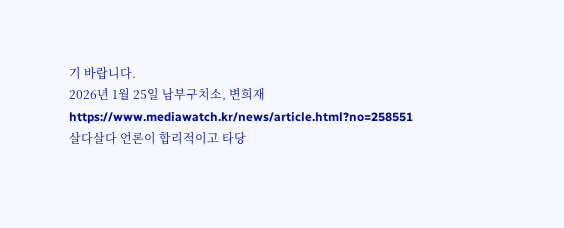기 바랍니다.
2026년 1월 25일 남부구치소, 변희재
https://www.mediawatch.kr/news/article.html?no=258551
살다살다 언론이 합리적이고 타당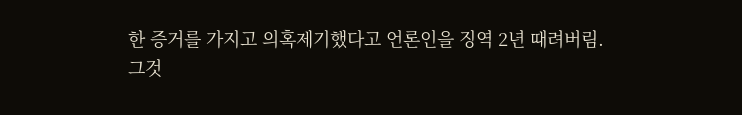한 증거를 가지고 의혹제기했다고 언론인을 징역 2년 때려버림.
그것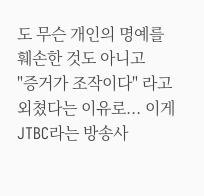도 무슨 개인의 명예를 훼손한 것도 아니고
"증거가 조작이다" 라고 외쳤다는 이유로... 이게 JTBC라는 방송사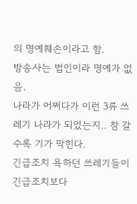의 명예훼손이라고 함.
방송사는 법인이라 명예가 없음.
나라가 어쩌다가 이런 3류 쓰레기 나라가 되었는지.. 참 갈수록 기가 막힌다.
긴급조치 욕하던 쓰레기들이 긴급조치보다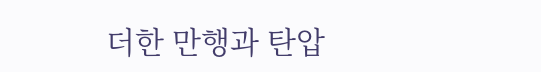더한 만행과 탄압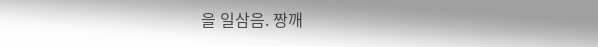을 일삼음. 짱깨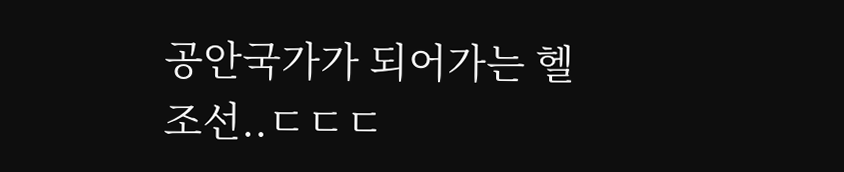공안국가가 되어가는 헬조선..ㄷㄷㄷ